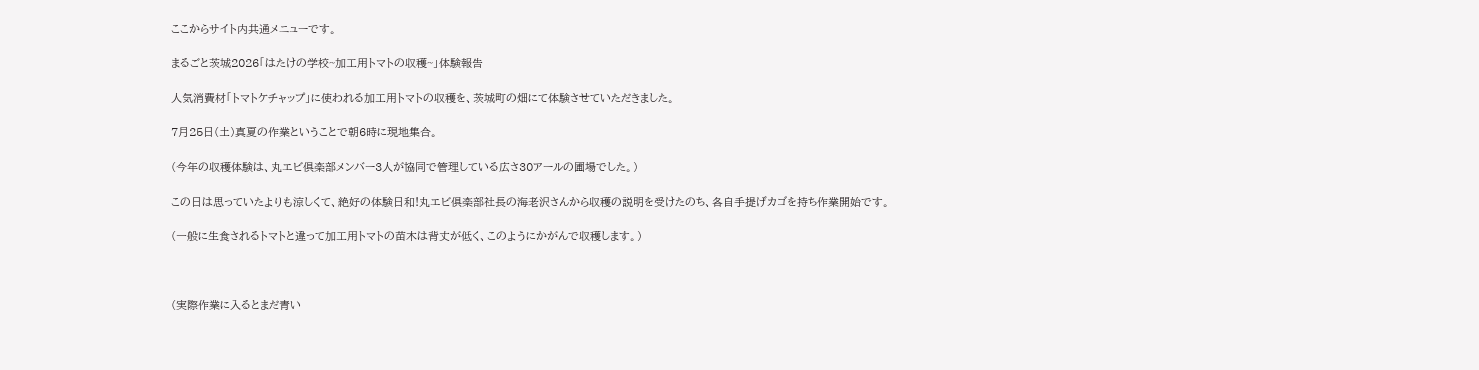ここからサイト内共通メニューです。

まるごと茨城2026「はたけの学校~加工用トマトの収穫~」体験報告

人気消費材「トマトケチャップ」に使われる加工用トマトの収穫を、茨城町の畑にて体験させていただきました。

7月25日(土)真夏の作業ということで朝6時に現地集合。

(今年の収穫体験は、丸エビ倶楽部メンバー3人が協同で管理している広さ30アールの圃場でした。)

この日は思っていたよりも涼しくて、絶好の体験日和!丸エビ俱楽部社長の海老沢さんから収穫の説明を受けたのち、各自手提げカゴを持ち作業開始です。

(一般に生食されるトマトと違って加工用トマトの苗木は背丈が低く、このようにかがんで収穫します。)



(実際作業に入るとまだ青い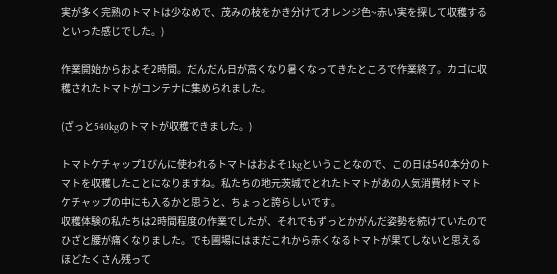実が多く完熟のトマトは少なめで、茂みの枝をかき分けてオレンジ色~赤い実を探して収穫するといった感じでした。)

作業開始からおよそ2時間。だんだん日が高くなり暑くなってきたところで作業終了。カゴに収穫されたトマトがコンテナに集められました。

(ざっと540kgのトマトが収穫できました。)

トマトケチャップ1びんに使われるトマトはおよそ1kgということなので、この日は540本分のトマトを収穫したことになりますね。私たちの地元茨城でとれたトマトがあの人気消費材トマトケチャップの中にも入るかと思うと、ちょっと誇らしいです。
収穫体験の私たちは2時間程度の作業でしたが、それでもずっとかがんだ姿勢を続けていたのでひざと腰が痛くなりました。でも圃場にはまだこれから赤くなるトマトが果てしないと思えるほどたくさん残って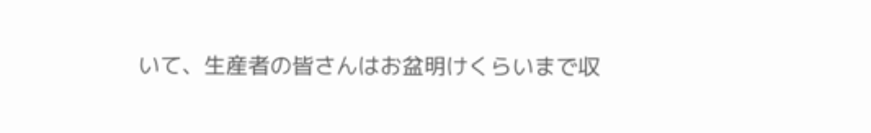いて、生産者の皆さんはお盆明けくらいまで収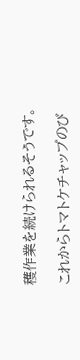穫作業を続けられるそうです。

これからトマトケチャップのび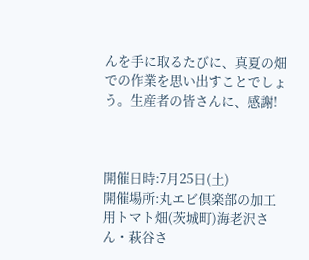んを手に取るたびに、真夏の畑での作業を思い出すことでしょう。生産者の皆さんに、感謝!



開催日時:7月25日(土)
開催場所:丸エビ倶楽部の加工用トマト畑(茨城町)海老沢さん・萩谷さ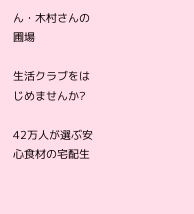ん・木村さんの圃場

生活クラブをはじめませんか?

42万人が選ぶ安心食材の宅配生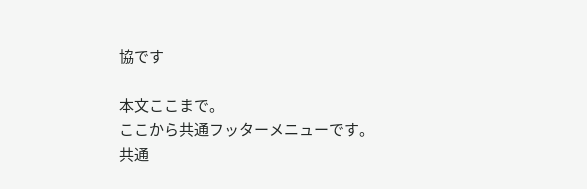協です

本文ここまで。
ここから共通フッターメニューです。
共通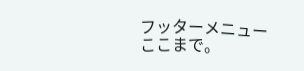フッターメニューここまで。